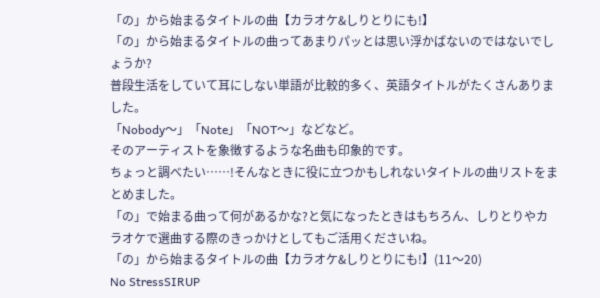「の」から始まるタイトルの曲【カラオケ&しりとりにも!】
「の」から始まるタイトルの曲ってあまりパッとは思い浮かばないのではないでしょうか?
普段生活をしていて耳にしない単語が比較的多く、英語タイトルがたくさんありました。
「Nobody〜」「Note」「NOT〜」などなど。
そのアーティストを象徴するような名曲も印象的です。
ちょっと調べたい……!そんなときに役に立つかもしれないタイトルの曲リストをまとめました。
「の」で始まる曲って何があるかな?と気になったときはもちろん、しりとりやカラオケで選曲する際のきっかけとしてもご活用くださいね。
「の」から始まるタイトルの曲【カラオケ&しりとりにも!】(11〜20)
No StressSIRUP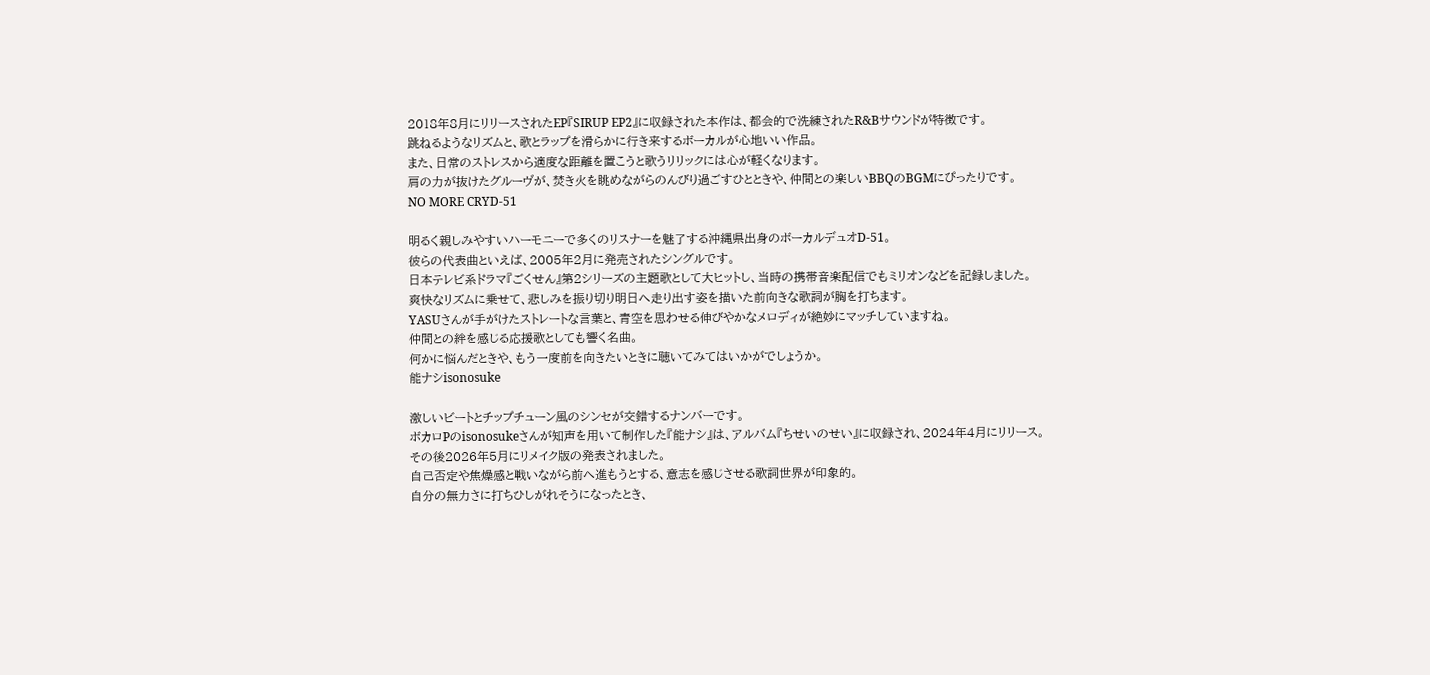2018年8月にリリースされたEP『SIRUP EP2』に収録された本作は、都会的で洗練されたR&Bサウンドが特徴です。
跳ねるようなリズムと、歌とラップを滑らかに行き来するボーカルが心地いい作品。
また、日常のストレスから適度な距離を置こうと歌うリリックには心が軽くなります。
肩の力が抜けたグルーヴが、焚き火を眺めながらのんびり過ごすひとときや、仲間との楽しいBBQのBGMにぴったりです。
NO MORE CRYD-51

明るく親しみやすいハーモニーで多くのリスナーを魅了する沖縄県出身のボーカルデュオD-51。
彼らの代表曲といえば、2005年2月に発売されたシングルです。
日本テレビ系ドラマ『ごくせん』第2シリーズの主題歌として大ヒットし、当時の携帯音楽配信でもミリオンなどを記録しました。
爽快なリズムに乗せて、悲しみを振り切り明日へ走り出す姿を描いた前向きな歌詞が胸を打ちます。
YASUさんが手がけたストレートな言葉と、青空を思わせる伸びやかなメロディが絶妙にマッチしていますね。
仲間との絆を感じる応援歌としても響く名曲。
何かに悩んだときや、もう一度前を向きたいときに聴いてみてはいかがでしょうか。
能ナシisonosuke

激しいビートとチップチューン風のシンセが交錯するナンバーです。
ボカロPのisonosukeさんが知声を用いて制作した『能ナシ』は、アルバム『ちせいのせい』に収録され、2024年4月にリリース。
その後2026年5月にリメイク版の発表されました。
自己否定や焦燥感と戦いながら前へ進もうとする、意志を感じさせる歌詞世界が印象的。
自分の無力さに打ちひしがれそうになったとき、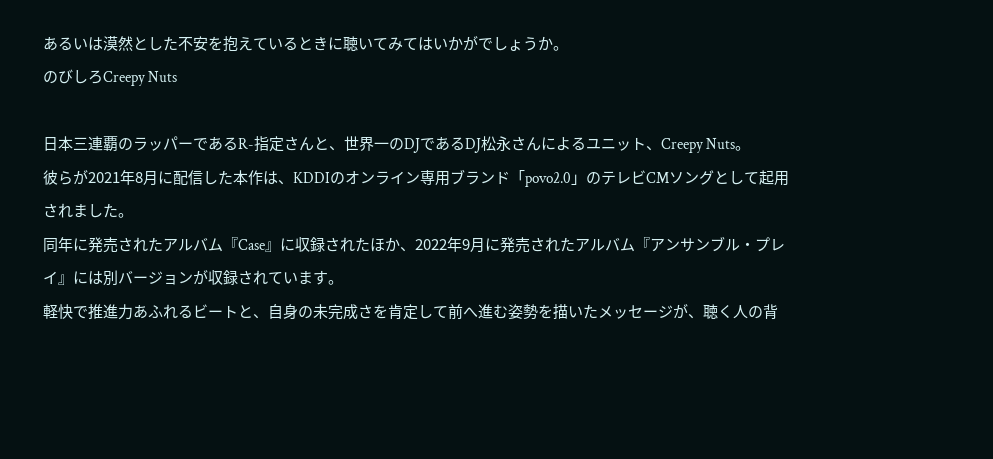あるいは漠然とした不安を抱えているときに聴いてみてはいかがでしょうか。
のびしろCreepy Nuts

日本三連覇のラッパーであるR-指定さんと、世界一のDJであるDJ松永さんによるユニット、Creepy Nuts。
彼らが2021年8月に配信した本作は、KDDIのオンライン専用ブランド「povo2.0」のテレビCMソングとして起用されました。
同年に発売されたアルバム『Case』に収録されたほか、2022年9月に発売されたアルバム『アンサンブル・プレイ』には別バージョンが収録されています。
軽快で推進力あふれるビートと、自身の未完成さを肯定して前へ進む姿勢を描いたメッセージが、聴く人の背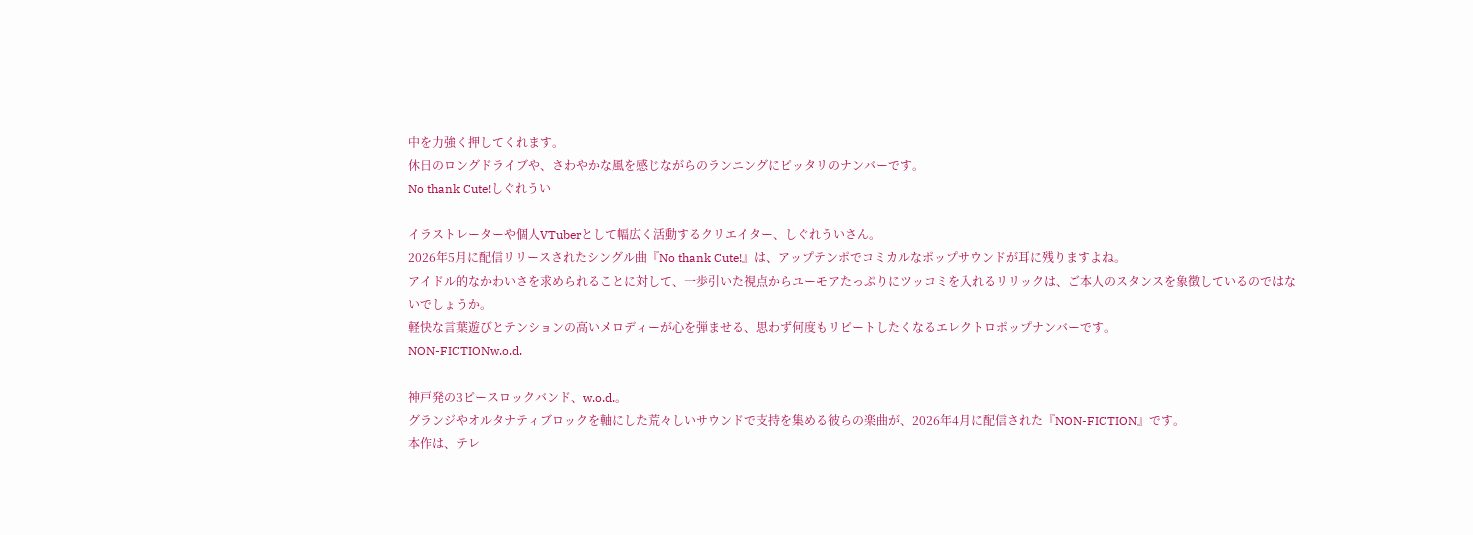中を力強く押してくれます。
休日のロングドライブや、さわやかな風を感じながらのランニングにピッタリのナンバーです。
No thank Cute!しぐれうい

イラストレーターや個人VTuberとして幅広く活動するクリエイター、しぐれういさん。
2026年5月に配信リリースされたシングル曲『No thank Cute!』は、アップテンポでコミカルなポップサウンドが耳に残りますよね。
アイドル的なかわいさを求められることに対して、一歩引いた視点からユーモアたっぷりにツッコミを入れるリリックは、ご本人のスタンスを象徴しているのではないでしょうか。
軽快な言葉遊びとテンションの高いメロディーが心を弾ませる、思わず何度もリピートしたくなるエレクトロポップナンバーです。
NON-FICTIONw.o.d.

神戸発の3ピースロックバンド、w.o.d.。
グランジやオルタナティブロックを軸にした荒々しいサウンドで支持を集める彼らの楽曲が、2026年4月に配信された『NON-FICTION』です。
本作は、テレ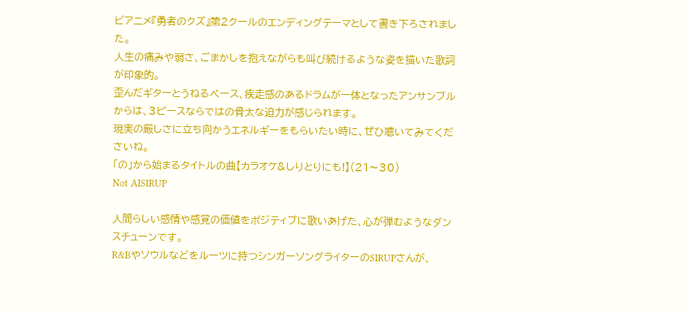ビアニメ『勇者のクズ』第2クールのエンディングテーマとして書き下ろされました。
人生の痛みや弱さ、ごまかしを抱えながらも叫び続けるような姿を描いた歌詞が印象的。
歪んだギターとうねるベース、疾走感のあるドラムが一体となったアンサンブルからは、3ピースならではの骨太な迫力が感じられます。
現実の厳しさに立ち向かうエネルギーをもらいたい時に、ぜひ聴いてみてくださいね。
「の」から始まるタイトルの曲【カラオケ&しりとりにも!】(21〜30)
Not AISIRUP

人間らしい感情や感覚の価値をポジティブに歌いあげた、心が弾むようなダンスチューンです。
R&Bやソウルなどをルーツに持つシンガーソングライターのSIRUPさんが、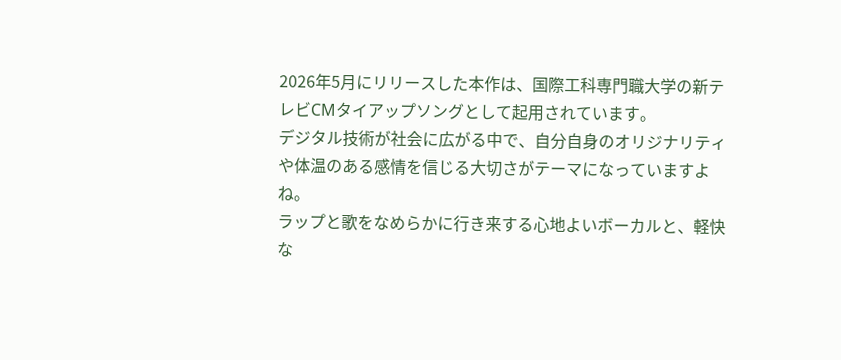2026年5月にリリースした本作は、国際工科専門職大学の新テレビCMタイアップソングとして起用されています。
デジタル技術が社会に広がる中で、自分自身のオリジナリティや体温のある感情を信じる大切さがテーマになっていますよね。
ラップと歌をなめらかに行き来する心地よいボーカルと、軽快な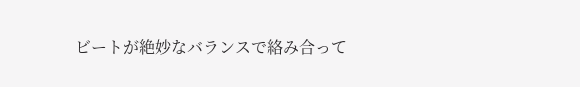ビートが絶妙なバランスで絡み合って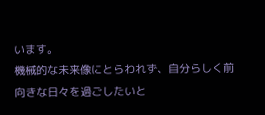います。
機械的な未来像にとらわれず、自分らしく前向きな日々を過ごしたいと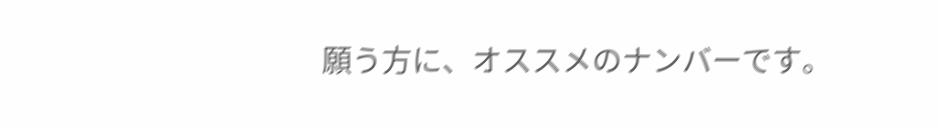願う方に、オススメのナンバーです。